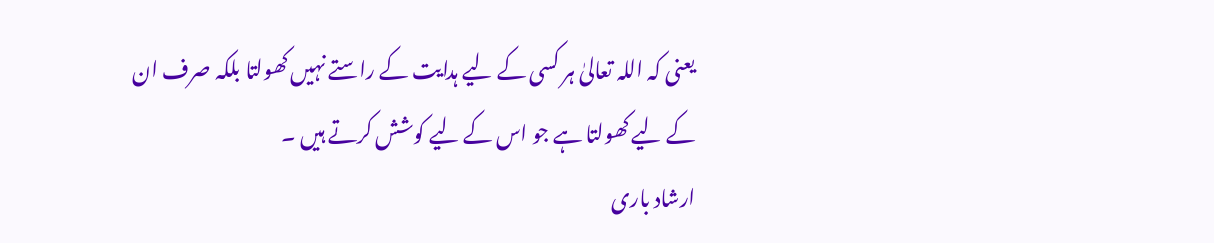یعنی کہ اللہ تعالیٰ ہر کسی کے لیے ہدایت کے راستے نہیں کھولتا بلکہ صرف ان کے لیے کھولتا ہے جو اس کے لیے کوشش کرتے ہیں ۔
ارشاد باری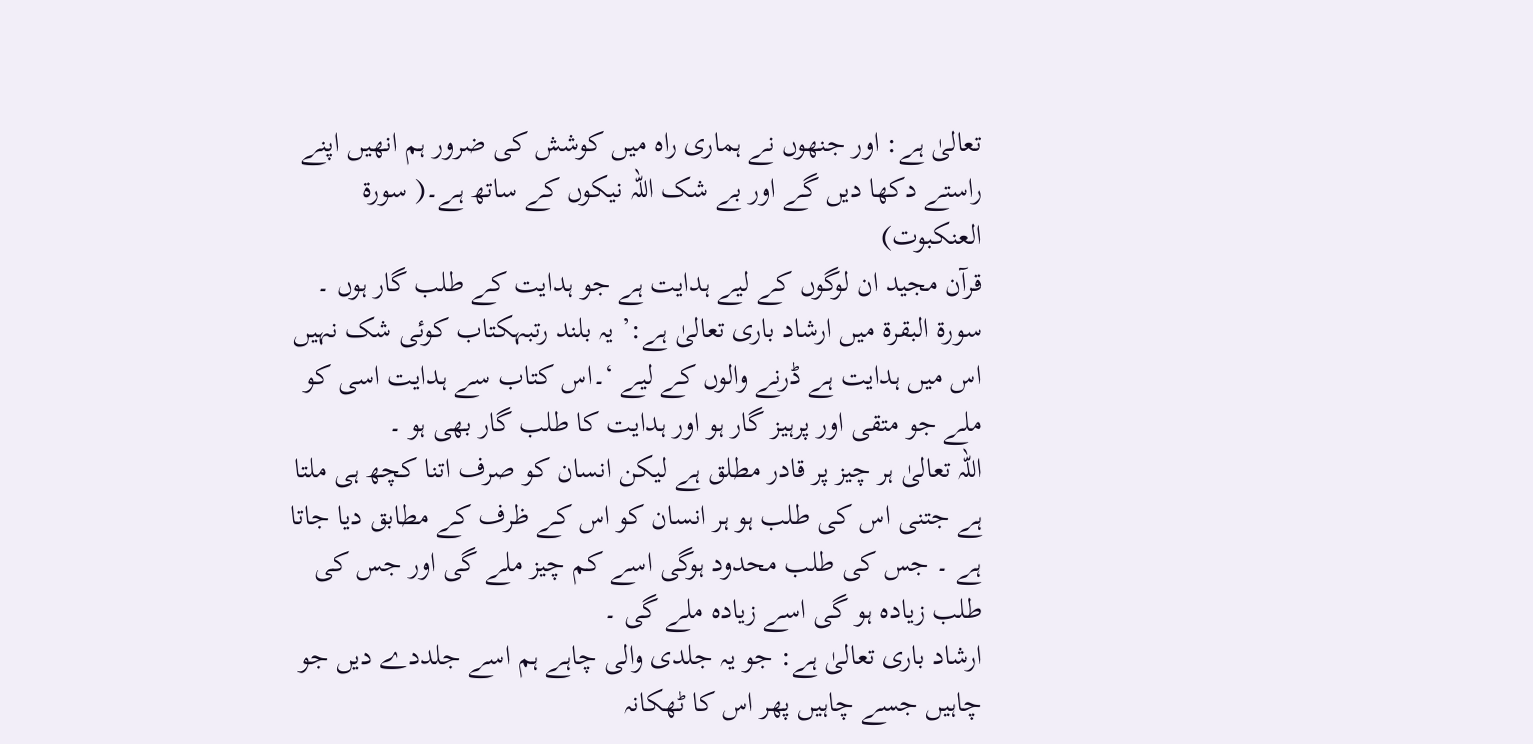تعالیٰ ہے: اور جنھوں نے ہماری راہ میں کوشش کی ضرور ہم انھیں اپنے راستے دکھا دیں گے اور بے شک اللہ نیکوں کے ساتھ ہے۔( سورة العنکبوت)
قرآن مجید ان لوگوں کے لیے ہدایت ہے جو ہدایت کے طلب گار ہوں ۔ سورة البقرة میں ارشاد باری تعالیٰ ہے:’ یہ بلند رتبہکتاب کوئی شک نہیں اس میں ہدایت ہے ڈرنے والوں کے لیے ‘۔اس کتاب سے ہدایت اسی کو ملے جو متقی اور پرہیز گار ہو اور ہدایت کا طلب گار بھی ہو ۔
اللہ تعالیٰ ہر چیز پر قادر مطلق ہے لیکن انسان کو صرف اتنا کچھ ہی ملتا ہے جتنی اس کی طلب ہو ہر انسان کو اس کے ظرف کے مطابق دیا جاتا ہے ۔ جس کی طلب محدود ہوگی اسے کم چیز ملے گی اور جس کی طلب زیادہ ہو گی اسے زیادہ ملے گی ۔
ارشاد باری تعالیٰ ہے: جو یہ جلدی والی چاہے ہم اسے جلددے دیں جو چاہیں جسے چاہیں پھر اس کا ٹھکانہ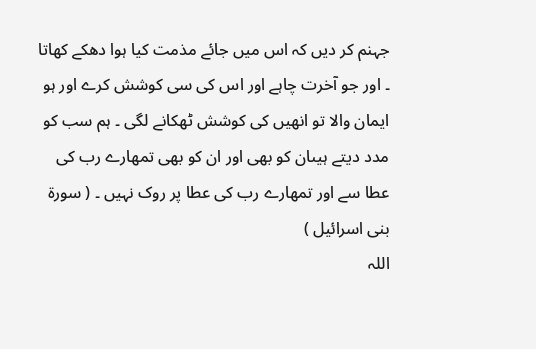جہنم کر دیں کہ اس میں جائے مذمت کیا ہوا دھکے کھاتا ۔ اور جو آخرت چاہے اور اس کی سی کوشش کرے اور ہو ایمان والا تو انھیں کی کوشش ٹھکانے لگی ۔ ہم سب کو مدد دیتے ہیںان کو بھی اور ان کو بھی تمھارے رب کی عطا سے اور تمھارے رب کی عطا پر روک نہیں ۔ ( سورة بنی اسرائیل )
اللہ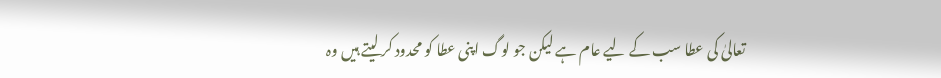تعالیٰ کی عطا سب کے لیے عام ہے لیکن جو لوگ اپنی عطا کو محدود کر لیتے ہیں وہ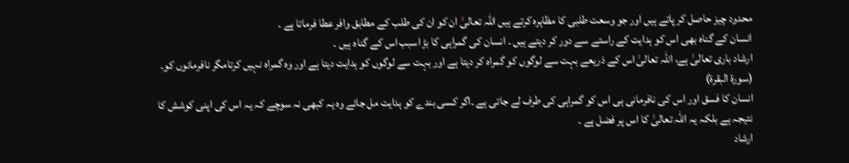محدود چیز حاصل کر پاتے ہیں اور جو وسعت طلبی کا مظاہرہ کرتے ہیں اللہ تعالیٰ ان کو ان کی طلب کے مطابق وافر عطا فرماتا ہے ۔
انسان کے گناہ بھی اس کو ہدایت کے راستے سے دور کر دیتے ہیں ۔ انسان کی گمراہی کا بڑ اسبب اس کے گناہ ہیں ۔
ارشاد باری تعالیٰ ہے، اللہ تعالیٰ اس کے ذریعے بہت سے لوگوں کو گمراہ کر دیتا ہے اور بہت سے لوگوں کو ہدایت دیتا ہے اور وہ گمراہ نہیں کرتامگر نافرمانوں کو۔ (سورة البقرة)
انسان کا فسق اور اس کی نافرمانی ہی اس کو گمراہی کی طرف لے جاتی ہے ۔اگر کسی بندے کو ہدایت مل جائے وہ یہ کبھی نہ سوچے کہ یہ اس کی اپنی کوشش کا نتیجہ ہے بلکہ یہ اللہ تعالیٰ کا اس پر فضل ہے ۔
ارشاد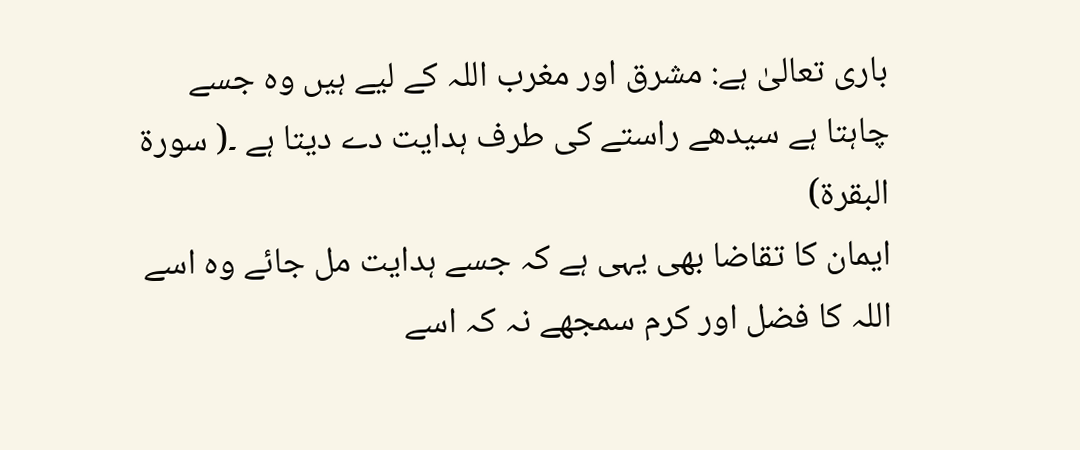باری تعالیٰ ہے: مشرق اور مغرب اللہ کے لیے ہیں وہ جسے چاہتا ہے سیدھے راستے کی طرف ہدایت دے دیتا ہے ۔( سورة البقرة)
ایمان کا تقاضا بھی یہی ہے کہ جسے ہدایت مل جائے وہ اسے اللہ کا فضل اور کرم سمجھے نہ کہ اسے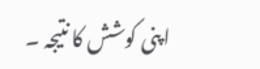اپنی کوشش کا نتیجہ ۔